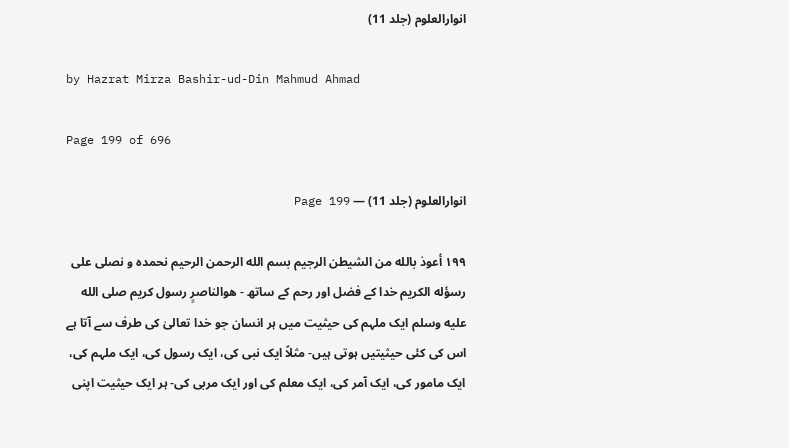انوارالعلوم (جلد 11)

by Hazrat Mirza Bashir-ud-Din Mahmud Ahmad

Page 199 of 696

انوارالعلوم (جلد 11) — Page 199

۱۹۹ أعوذ بالله من الشیطن الرجیم بسم الله الرحمن الرحيم نحمدہ و نصلی على رسؤله الكريم خدا کے فضل اور رحم کے ساتھ - ھوالناصرٍ رسول کریم صلى الله عليه وسلم ایک ملہم کی حیثیت میں ہر انسان جو خدا تعالیٰ کی طرف سے آتا ہے اس کی کئی حیثیتیں ہوتی ہیں- مثلاً ایک نبی کی، ایک رسول کی، ایک ملہم کی، ایک مامور کی، ایک آمر کی، ایک معلم کی اور ایک مربی کی- ہر ایک حیثیت اپنی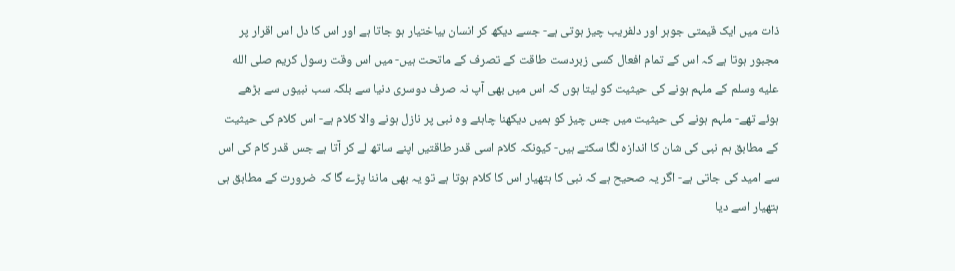ذات میں ایک قیمتی جوہر اور دلفریب چیز ہوتی ہے- جسے دیکھ کر انسان بیاختیار ہو جاتا ہے اور اس کا دل اس اقرار پر مجبور ہوتا ہے کہ اس کے تمام افعال کسی زبردست طاقت کے تصرف کے ماتحت ہیں- میں اس وقت رسول کریم صلى الله عليه وسلم کے ملہم ہونے کی حیثیت کو لیتا ہوں کہ اس میں بھی آپ نہ صرف دوسری دنیا سے بلکہ سب نبیوں سے بڑھے ہوئے تھے- ملہم ہونے کی حیثیت میں جس چیز کو ہمیں دیکھنا چاہئے وہ نبی پر نازل ہونے والا کلام ہے- اس کلام کی حیثیت کے مطابق ہم نبی کی شان کا اندازہ لگا سکتے ہیں- کیونکہ کلام اسی قدر طاقتیں اپنے ساتھ لے کر آتا ہے جس قدر کام کی اس سے امید کی جاتی ہے- اگر یہ صحیح ہے کہ نبی کا ہتھیار اس کا کلام ہوتا ہے تو یہ بھی ماننا پڑے گا کہ ضرورت کے مطابق ہی ہتھیار اسے دیا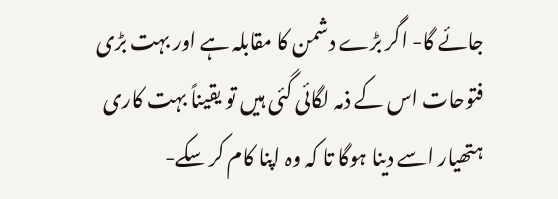جائے گا- اگر بڑے دشمن کا مقابلہ ہے اور بہت بڑی فتوحات اس کے ذمہ لگائی گئی ہیں تو یقیناً بہت کاری ہتھیار اسے دینا ہوگا تا کہ وہ اپنا کام کر سکے-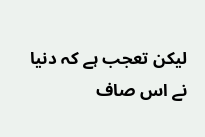لیکن تعجب ہے کہ دنیا نے اس صاف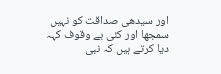اور سیدھی صداقت کو نہیں سمجھا اور کئی بے وقوف کہہ دیا کرتے ہیں کہ نبی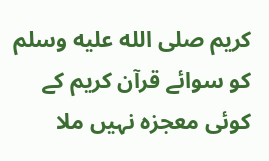کریم صلى الله عليه وسلم کو سوائے قرآن کریم کے کوئی معجزہ نہیں ملا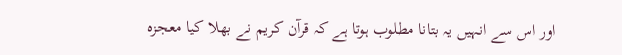اور اس سے انہیں یہ بتانا مطلوب ہوتا ہے کہ قرآن کریم نے بھلا کیا معجزہ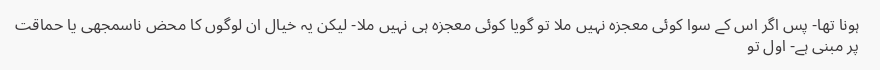ہونا تھا- پس اگر اس کے سوا کوئی معجزہ نہیں ملا تو گویا کوئی معجزہ ہی نہیں ملا- لیکن یہ خیال ان لوگوں کا محض ناسمجھی یا حماقت پر مبنی ہے- اول تو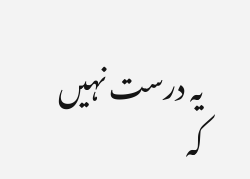یہ درست نہیں کہ